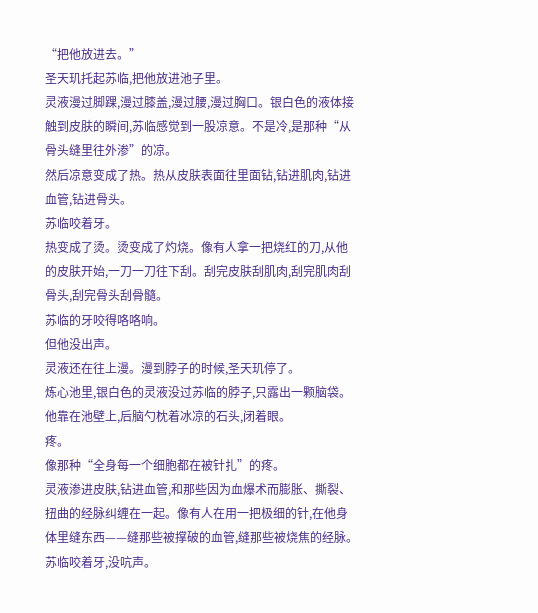“把他放进去。”
圣天玑托起苏临,把他放进池子里。
灵液漫过脚踝,漫过膝盖,漫过腰,漫过胸口。银白色的液体接触到皮肤的瞬间,苏临感觉到一股凉意。不是冷,是那种“从骨头缝里往外渗”的凉。
然后凉意变成了热。热从皮肤表面往里面钻,钻进肌肉,钻进血管,钻进骨头。
苏临咬着牙。
热变成了烫。烫变成了灼烧。像有人拿一把烧红的刀,从他的皮肤开始,一刀一刀往下刮。刮完皮肤刮肌肉,刮完肌肉刮骨头,刮完骨头刮骨髓。
苏临的牙咬得咯咯响。
但他没出声。
灵液还在往上漫。漫到脖子的时候,圣天玑停了。
炼心池里,银白色的灵液没过苏临的脖子,只露出一颗脑袋。
他靠在池壁上,后脑勺枕着冰凉的石头,闭着眼。
疼。
像那种“全身每一个细胞都在被针扎”的疼。
灵液渗进皮肤,钻进血管,和那些因为血爆术而膨胀、撕裂、扭曲的经脉纠缠在一起。像有人在用一把极细的针,在他身体里缝东西——缝那些被撑破的血管,缝那些被烧焦的经脉。
苏临咬着牙,没吭声。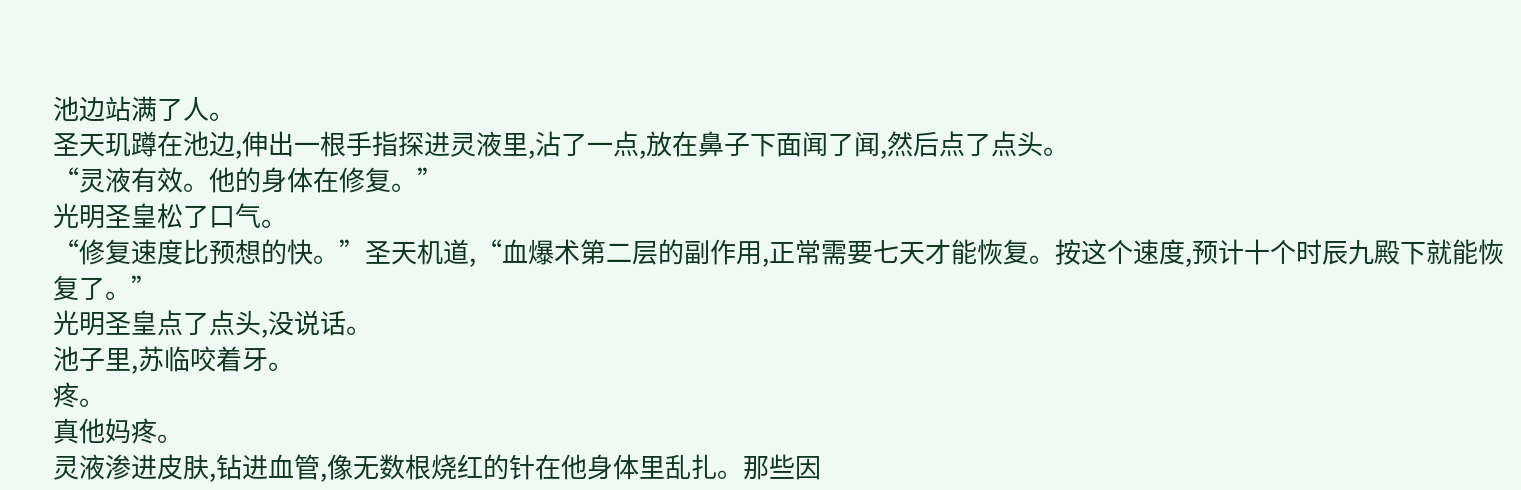池边站满了人。
圣天玑蹲在池边,伸出一根手指探进灵液里,沾了一点,放在鼻子下面闻了闻,然后点了点头。
“灵液有效。他的身体在修复。”
光明圣皇松了口气。
“修复速度比预想的快。”圣天机道,“血爆术第二层的副作用,正常需要七天才能恢复。按这个速度,预计十个时辰九殿下就能恢复了。”
光明圣皇点了点头,没说话。
池子里,苏临咬着牙。
疼。
真他妈疼。
灵液渗进皮肤,钻进血管,像无数根烧红的针在他身体里乱扎。那些因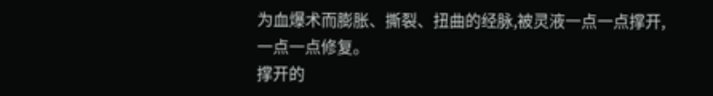为血爆术而膨胀、撕裂、扭曲的经脉,被灵液一点一点撑开,一点一点修复。
撑开的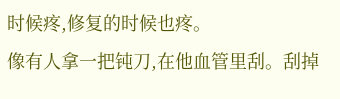时候疼,修复的时候也疼。
像有人拿一把钝刀,在他血管里刮。刮掉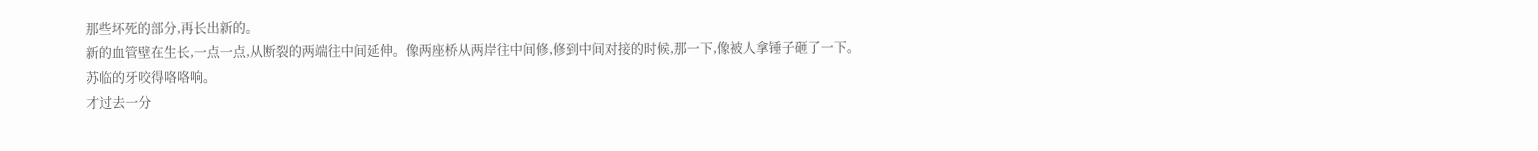那些坏死的部分,再长出新的。
新的血管壁在生长,一点一点,从断裂的两端往中间延伸。像两座桥从两岸往中间修,修到中间对接的时候,那一下,像被人拿锤子砸了一下。
苏临的牙咬得咯咯响。
才过去一分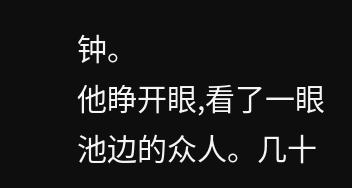钟。
他睁开眼,看了一眼池边的众人。几十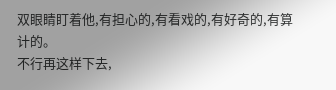双眼睛盯着他,有担心的,有看戏的,有好奇的,有算计的。
不行再这样下去,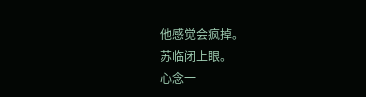他感觉会疯掉。
苏临闭上眼。
心念一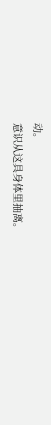动。
意识从这具身体里抽离。